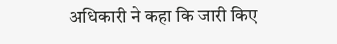अधिकारी ने कहा कि जारी किए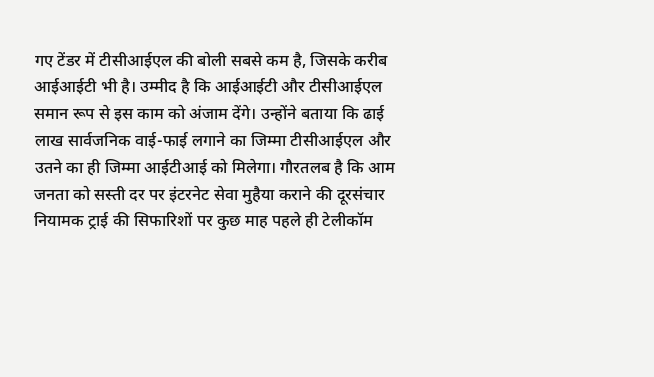गए टेंडर में टीसीआईएल की बोली सबसे कम है, जिसके करीब आईआईटी भी है। उम्मीद है कि आईआईटी और टीसीआईएल समान रूप से इस काम को अंजाम देंगे। उन्होंने बताया कि ढाई लाख सार्वजनिक वाई-फाई लगाने का जिम्मा टीसीआईएल और उतने का ही जिम्मा आईटीआई को मिलेगा। गौरतलब है कि आम जनता को सस्ती दर पर इंटरनेट सेवा मुहैया कराने की दूरसंचार नियामक ट्राई की सिफारिशों पर कुछ माह पहले ही टेलीकॉम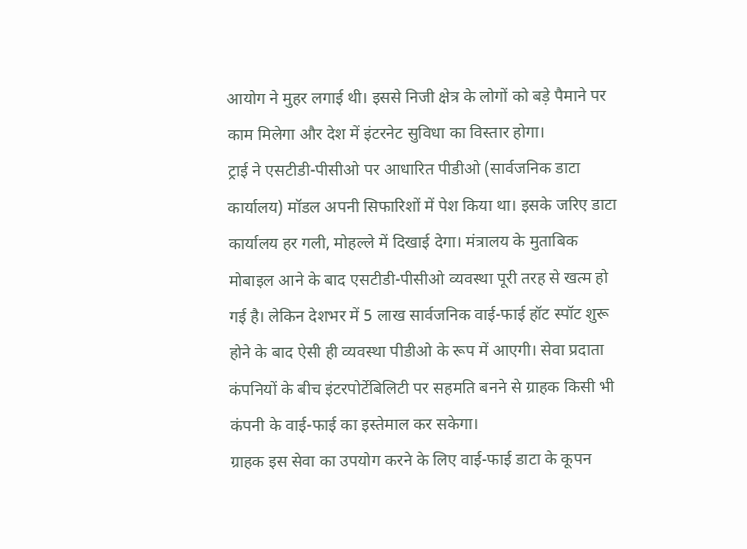आयोग ने मुहर लगाई थी। इससे निजी क्षेत्र के लोगों को बड़े पैमाने पर काम मिलेगा और देश में इंटरनेट सुविधा का विस्तार होगा।
ट्राई ने एसटीडी-पीसीओ पर आधारित पीडीओ (सार्वजनिक डाटा कार्यालय) मॉडल अपनी सिफारिशों में पेश किया था। इसके जरिए डाटा कार्यालय हर गली, मोहल्ले में दिखाई देगा। मंत्रालय के मुताबिक मोबाइल आने के बाद एसटीडी-पीसीओ व्यवस्था पूरी तरह से खत्म हो गई है। लेकिन देशभर में 5 लाख सार्वजनिक वाई-फाई हॉट स्पॉट शुरू होने के बाद ऐसी ही व्यवस्था पीडीओ के रूप में आएगी। सेवा प्रदाता कंपनियों के बीच इंटरपोर्टेबिलिटी पर सहमति बनने से ग्राहक किसी भी कंपनी के वाई-फाई का इस्तेमाल कर सकेगा।
ग्राहक इस सेवा का उपयोग करने के लिए वाई-फाई डाटा के कूपन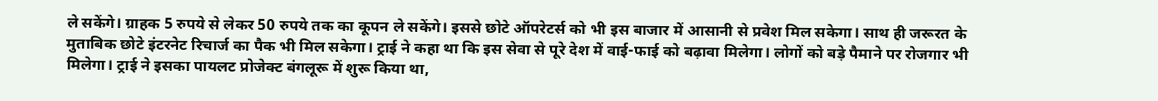ले सकेंगे। ग्राहक 5 रुपये से लेकर 50 रुपये तक का कूपन ले सकेंगे। इससे छोटे ऑपरेटर्स को भी इस बाजार में आसानी से प्रवेश मिल सकेगा। साथ ही जरूरत के मुताबिक छोटे इंटरनेट रिचार्ज का पैक भी मिल सकेगा। ट्राई ने कहा था कि इस सेवा से पूरे देश में वाई-फाई को बढ़ावा मिलेगा। लोगों को बड़े पैमाने पर रोजगार भी मिलेगा। ट्राई ने इसका पायलट प्रोजेक्ट बंगलूरू में शुरू किया था,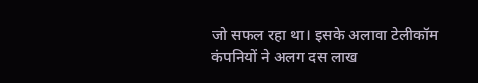जो सफल रहा था। इसके अलावा टेलीकॉम कंपनियों ने अलग दस लाख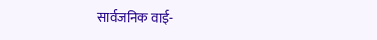सार्वजनिक वाई-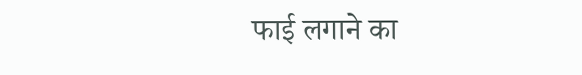फाई लगाने का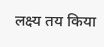लक्ष्य तय किया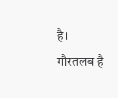है। गौरतलब है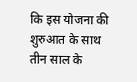कि इस योजना की शुरुआत के साथ तीन साल के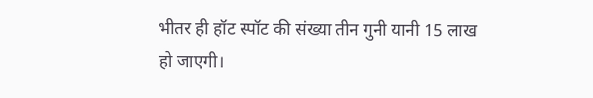भीतर ही हॉट स्पॉट की संख्या तीन गुनी यानी 15 लाख हो जाएगी।